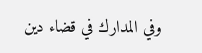وفي المدارك في قضاء دين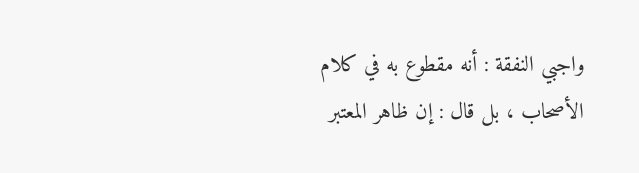واجبي النفقة : أنه مقطوع به في كلام
الأصحاب ، بل قال : إن ظاهر المعتبر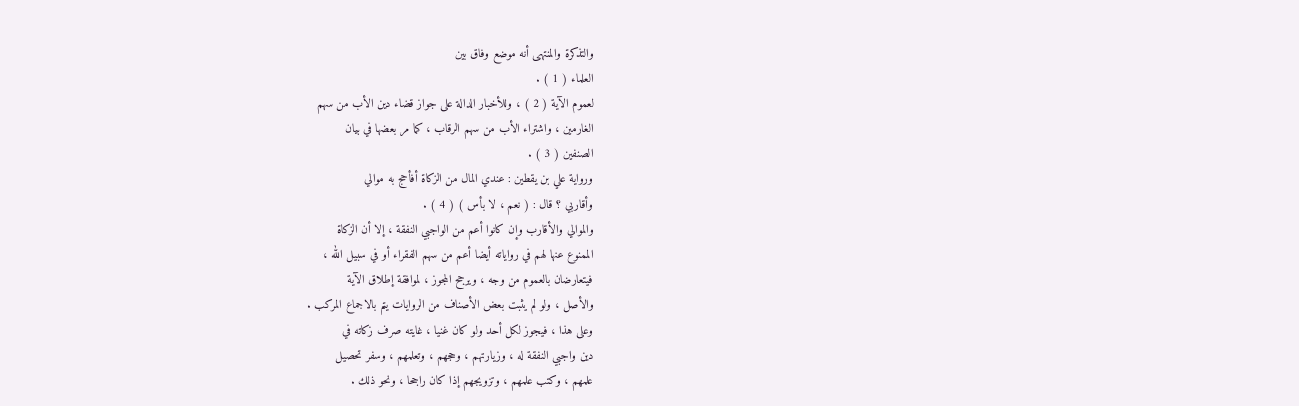والتذكرة والمنتهى أنه موضع وفاق بين
العلماء ( 1 ) .
لعموم الآية ( 2 ) ، وللأخبار الدالة على جواز قضاء دين الأب من سهم
الغارمين ، واشتراء الأب من سهم الرقاب ، كما مر بعضها في بيان
الصنفين ( 3 ) .
ورواية علي بن يقطين : عندي المال من الزكاة أفأحج به موالي
وأقاربي ؟ قال : ( نعم ، لا بأس ) ( 4 ) .
والموالي والأقارب وإن كانوا أعم من الواجبي النفقة ، إلا أن الزكاة
الممنوع عنها لهم في رواياته أيضا أعم من سهم الفقراء أو في سبيل الله ،
فيتعارضان بالعموم من وجه ، ويرجح المجوز ، لموافقة إطلاق الآية
والأصل ، ولو لم يثبت بعض الأصناف من الروايات يتم بالاجماع المركب .
وعلى هذا ، فيجوز لكل أحد ولو كان غنيا ، غايته صرف زكاته في
دين واجبي النفقة له ، وزيارتهم ، وحجهم ، وتعلمهم ، وسفر تحصيل
علمهم ، وكتب علمهم ، وتزويجهم إذا كان راجحا ، ونحو ذلك .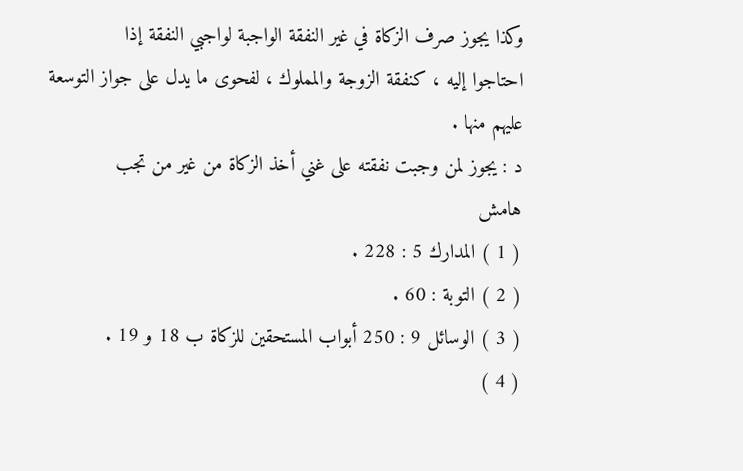وكذا يجوز صرف الزكاة في غير النفقة الواجبة لواجبي النفقة إذا
احتاجوا إليه ، كنفقة الزوجة والمملوك ، لفحوى ما يدل على جواز التوسعة
عليهم منها .
د : يجوز لمن وجبت نفقته على غني أخذ الزكاة من غير من تجب
هامش
( 1 ) المدارك 5 : 228 .
( 2 ) التوبة : 60 .
( 3 ) الوسائل 9 : 250 أبواب المستحقين للزكاة ب 18 و 19 .
( 4 )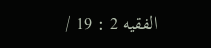الفقيه 2 : 19 /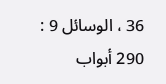36 ، الوسائل 9 : 290 أبواب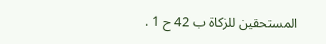المستحقين للزكاة ب 42 ح 1 .